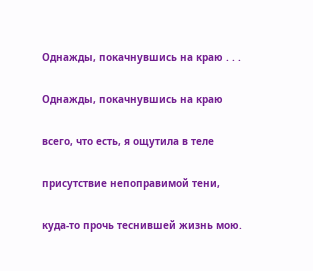Однажды, покачнувшись на краю . . .

Однажды, покачнувшись на краю

всего, что есть, я ощутила в теле

присутствие непоправимой тени,

куда-то прочь теснившей жизнь мою.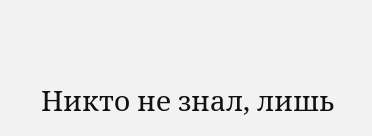Никто не знал, лишь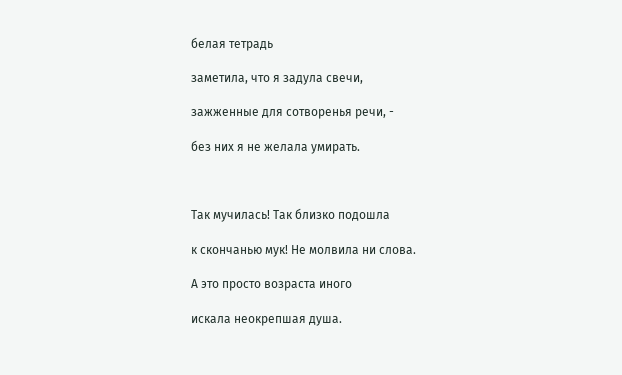белая тетрадь

заметила, что я задула свечи,

зажженные для сотворенья речи, -

без них я не желала умирать.



Так мучилась! Так близко подошла

к скончанью мук! Не молвила ни слова.

А это просто возраста иного

искала неокрепшая душа.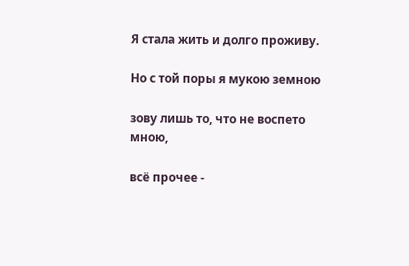Я стала жить и долго проживу.

Но с той поры я мукою земною

зову лишь то, что не воспето мною,

всё прочее -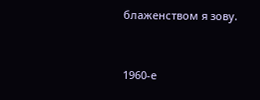блаженством я зову.



1960-е